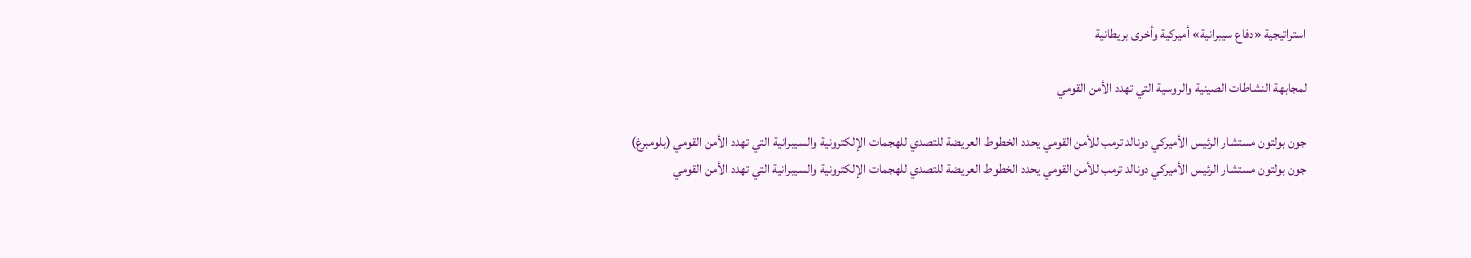استراتيجية «دفاع سيبرانية» أميركية وأخرى بريطانية

لمجابهة النشاطات الصينية والروسية التي تهدد الأمن القومي

جون بولتون مستشار الرئيس الأميركي دونالد ترمب للأمن القومي يحدد الخطوط العريضة للتصدي للهجمات الإلكترونية والسيبرانية التي تهدد الأمن القومي (بلومبرغ)
جون بولتون مستشار الرئيس الأميركي دونالد ترمب للأمن القومي يحدد الخطوط العريضة للتصدي للهجمات الإلكترونية والسيبرانية التي تهدد الأمن القومي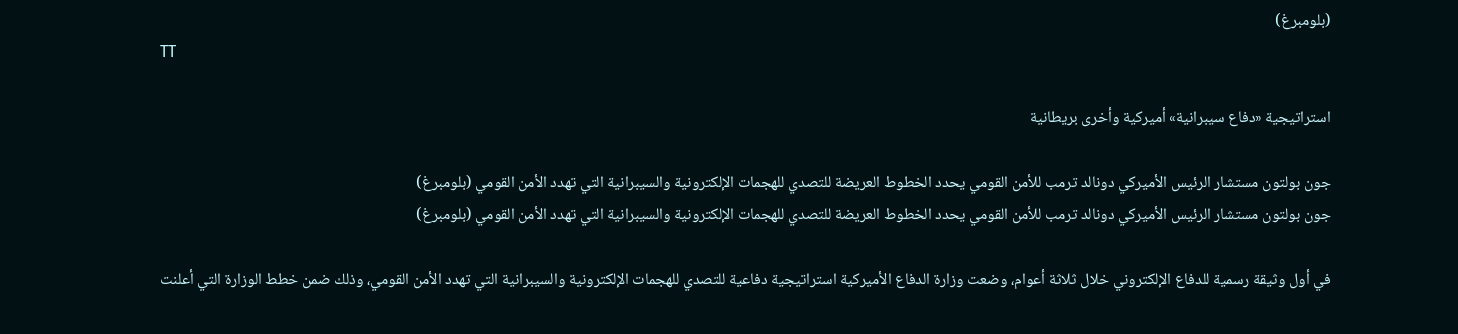(بلومبرغ)
TT

استراتيجية «دفاع سيبرانية» أميركية وأخرى بريطانية

جون بولتون مستشار الرئيس الأميركي دونالد ترمب للأمن القومي يحدد الخطوط العريضة للتصدي للهجمات الإلكترونية والسيبرانية التي تهدد الأمن القومي (بلومبرغ)
جون بولتون مستشار الرئيس الأميركي دونالد ترمب للأمن القومي يحدد الخطوط العريضة للتصدي للهجمات الإلكترونية والسيبرانية التي تهدد الأمن القومي (بلومبرغ)

في أول وثيقة رسمية للدفاع الإلكتروني خلال ثلاثة أعوام، وضعت وزارة الدفاع الأميركية استراتيجية دفاعية للتصدي للهجمات الإلكترونية والسيبرانية التي تهدد الأمن القومي، وذلك ضمن خطط الوزارة التي أعلنت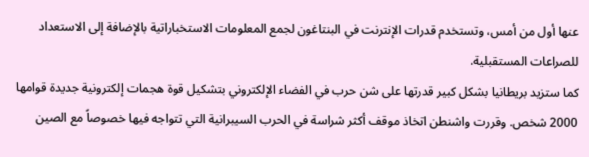عنها أول من أمس، وتستخدم قدرات الإنترنت في البنتاغون لجمع المعلومات الاستخباراتية بالإضافة إلى الاستعداد للصراعات المستقبلية.
كما ستزيد بريطانيا بشكل كبير قدرتها على شن حرب في الفضاء الإلكتروني بتشكيل قوة هجمات إلكترونية جديدة قوامها 2000 شخص. وقررت واشنطن اتخاذ موقف أكثر شراسة في الحرب السيبرانية التي تتواجه فيها خصوصاً مع الصين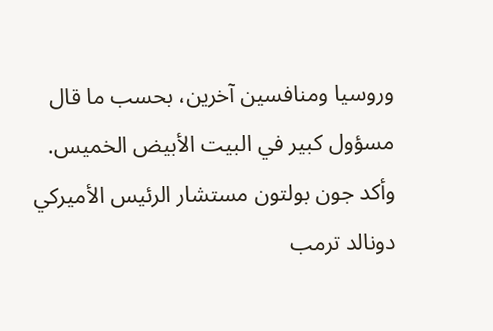وروسيا ومنافسين آخرين، بحسب ما قال مسؤول كبير في البيت الأبيض الخميس.
وأكد جون بولتون مستشار الرئيس الأميركي دونالد ترمب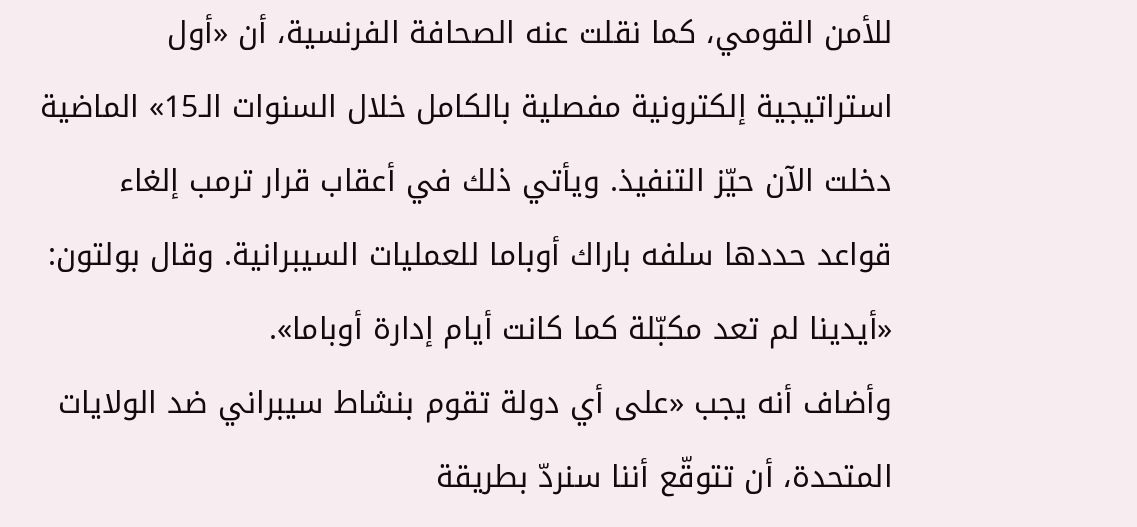للأمن القومي، كما نقلت عنه الصحافة الفرنسية، أن «أول استراتيجية إلكترونية مفصلية بالكامل خلال السنوات الـ15» الماضية دخلت الآن حيّز التنفيذ. ويأتي ذلك في أعقاب قرار ترمب إلغاء قواعد حددها سلفه باراك أوباما للعمليات السيبرانية. وقال بولتون: «أيدينا لم تعد مكبّلة كما كانت أيام إدارة أوباما».
وأضاف أنه يجب «على أي دولة تقوم بنشاط سيبراني ضد الولايات المتحدة، أن تتوقّع أننا سنردّ بطريقة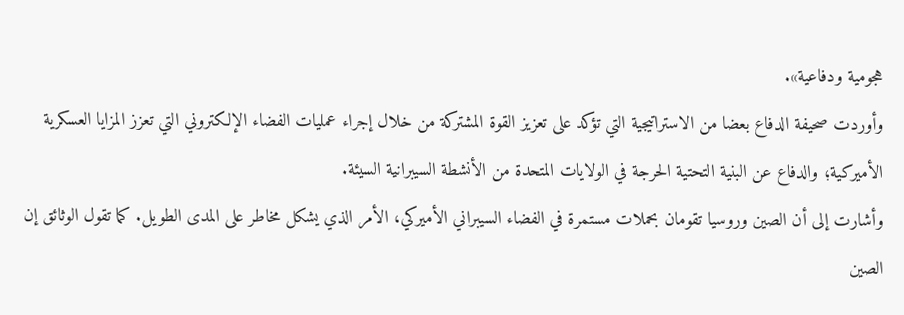هجومية ودفاعية».
وأوردت صحيفة الدفاع بعضا من الاستراتيجية التي تؤكد على تعزيز القوة المشتركة من خلال إجراء عمليات الفضاء الإلكتروني التي تعزز المزايا العسكرية الأميركية؛ والدفاع عن البنية التحتية الحرجة في الولايات المتحدة من الأنشطة السيبرانية السيئة.
وأشارت إلى أن الصين وروسيا تقومان بحملات مستمرة في الفضاء السيبراني الأميركي، الأمر الذي يشكل مخاطر على المدى الطويل. كما تقول الوثائق إن الصين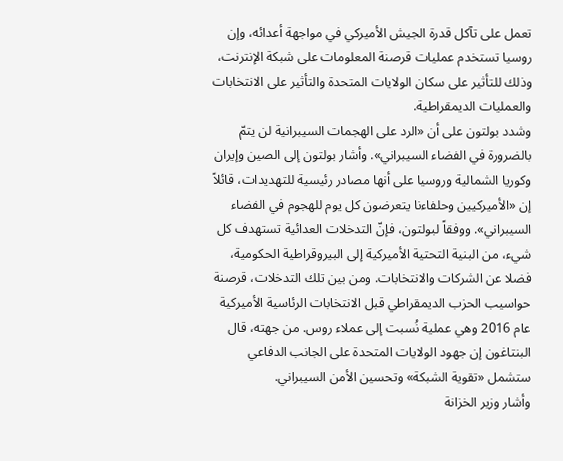تعمل على تآكل قدرة الجيش الأميركي في مواجهة أعدائه، وإن روسيا تستخدم عمليات قرصنة المعلومات على شبكة الإنترنت، وذلك للتأثير على سكان الولايات المتحدة والتأثير على الانتخابات والعمليات الديمقراطية.
وشدد بولتون على أن «الرد على الهجمات السيبرانية لن يتمّ بالضرورة في الفضاء السيبراني». وأشار بولتون إلى الصين وإيران وكوريا الشمالية وروسيا على أنها مصادر رئيسية للتهديدات، قائلاً إن «الأميركيين وحلفاءنا يتعرضون كل يوم للهجوم في الفضاء السيبراني». ووفقاً لبولتون، فإنّ التدخلات العدائية تستهدف كل شيء، من البنية التحتية الأميركية إلى البيروقراطية الحكومية، فضلا عن الشركات والانتخابات. ومن بين تلك التدخلات، قرصنة حواسيب الحزب الديمقراطي قبل الانتخابات الرئاسية الأميركية عام 2016 وهي عملية نُسبت إلى عملاء روس. من جهته، قال البنتاغون إن جهود الولايات المتحدة على الجانب الدفاعي ستشمل «تقوية الشبكة» وتحسين الأمن السيبراني.
وأشار وزير الخزانة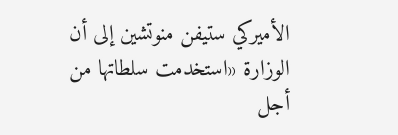الأميركي ستيفن منوتشين إلى أن الوزارة «استخدمت سلطاتها من أجل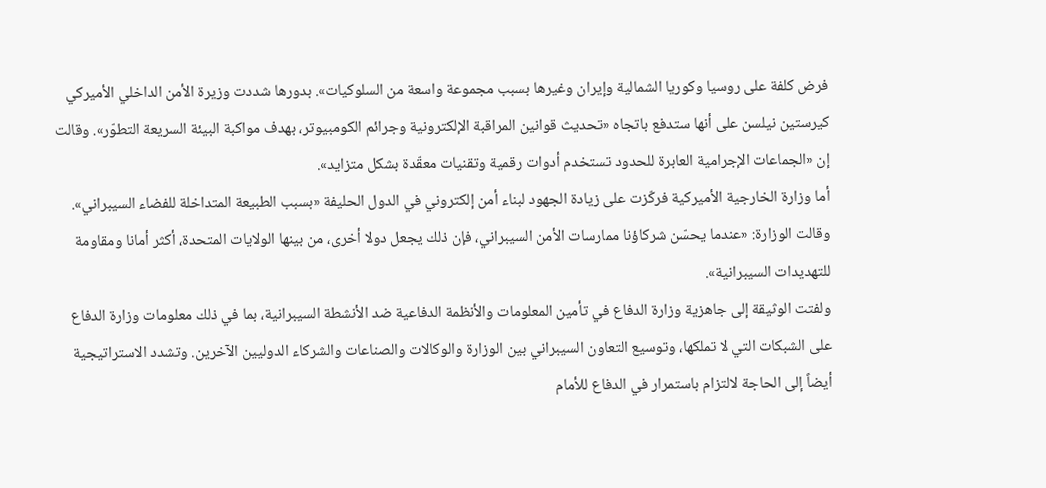فرض كلفة على روسيا وكوريا الشمالية وإيران وغيرها بسبب مجموعة واسعة من السلوكيات». بدورها شددت وزيرة الأمن الداخلي الأميركي كيرستين نيلسن على أنها ستدفع باتجاه «تحديث قوانين المراقبة الإلكترونية وجرائم الكومبيوتر، بهدف مواكبة البيئة السريعة التطوّر». وقالت إن «الجماعات الإجرامية العابرة للحدود تستخدم أدوات رقمية وتقنيات معقّدة بشكل متزايد».
أما وزارة الخارجية الأميركية فركّزت على زيادة الجهود لبناء أمن إلكتروني في الدول الحليفة «بسبب الطبيعة المتداخلة للفضاء السيبراني». وقالت الوزارة: «عندما يحسّن شركاؤنا ممارسات الأمن السيبراني، فإن ذلك يجعل دولا أخرى، من بينها الولايات المتحدة، أكثر أمانا ومقاومة للتهديدات السيبرانية».
ولفتت الوثيقة إلى جاهزية وزارة الدفاع في تأمين المعلومات والأنظمة الدفاعية ضد الأنشطة السيبرانية، بما في ذلك معلومات وزارة الدفاع على الشبكات التي لا تملكها، وتوسيع التعاون السيبراني بين الوزارة والوكالات والصناعات والشركاء الدوليين الآخرين. وتشدد الاستراتيجية أيضاً إلى الحاجة لالتزام باستمرار في الدفاع للأمام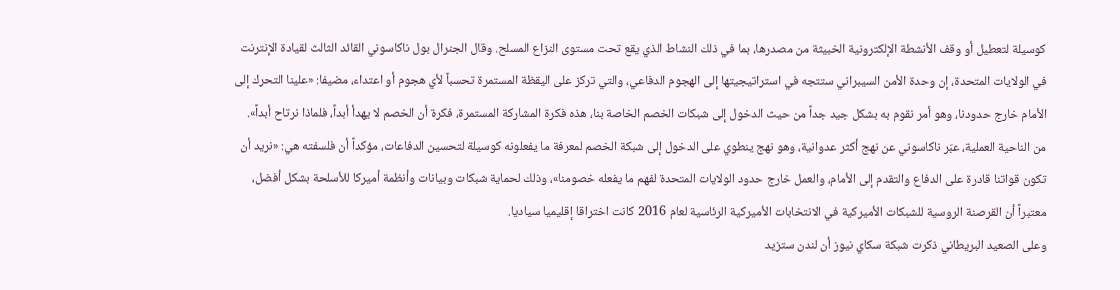كوسيلة لتعطيل أو وقف الأنشطة الإلكترونية الخبيثة من مصدرها، بما في ذلك النشاط الذي يقع تحت مستوى النزاع المسلح. وقال الجنرال بول ناكاسوني القائد الثالث لقيادة الإنترنت في الولايات المتحدة، إن وحدة الأمن السيبراني ستتجه في استراتيجيتها إلى الهجوم الدفاعي، والتي تركز على اليقظة المستمرة تحسباً لأي هجوم أو اعتداء، مضيفا: «علينا التحرك إلى الأمام خارج حدودنا، وهو أمر نقوم به بشكل جيد جداً من حيث الدخول إلى شبكات الخصم الخاصة بنا، هذه فكرة المشاركة المستمرة، فكرة أن الخصم لا يهدأ أبداً، فلماذا نرتاح أبداً».
من الناحية العملية، عبّر ناكاسوني عن نهج أكثر عدوانية، وهو نهج ينطوي على الدخول إلى شبكة الخصم لمعرفة ما يفعلونه كوسيلة لتحسين الدفاعات، مؤكداً أن فلسفته هي: «نريد أن تكون قواتنا قادرة على الدفاع والتقدم إلى الأمام، والعمل خارج حدود الولايات المتحدة لفهم ما يفعله خصومنا»، وذلك لحماية شبكات وبيانات وأنظمة أميركا للأسلحة بشكل أفضل، معتبراً أن القرصنة الروسية للشبكات الأميركية في الانتخابات الأميركية الرئاسية لعام 2016 كانت اختراقا إقليميا سياديا.
وعلى الصعيد البريطاني ذكرت شبكة سكاي نيوز أن لندن ستزيد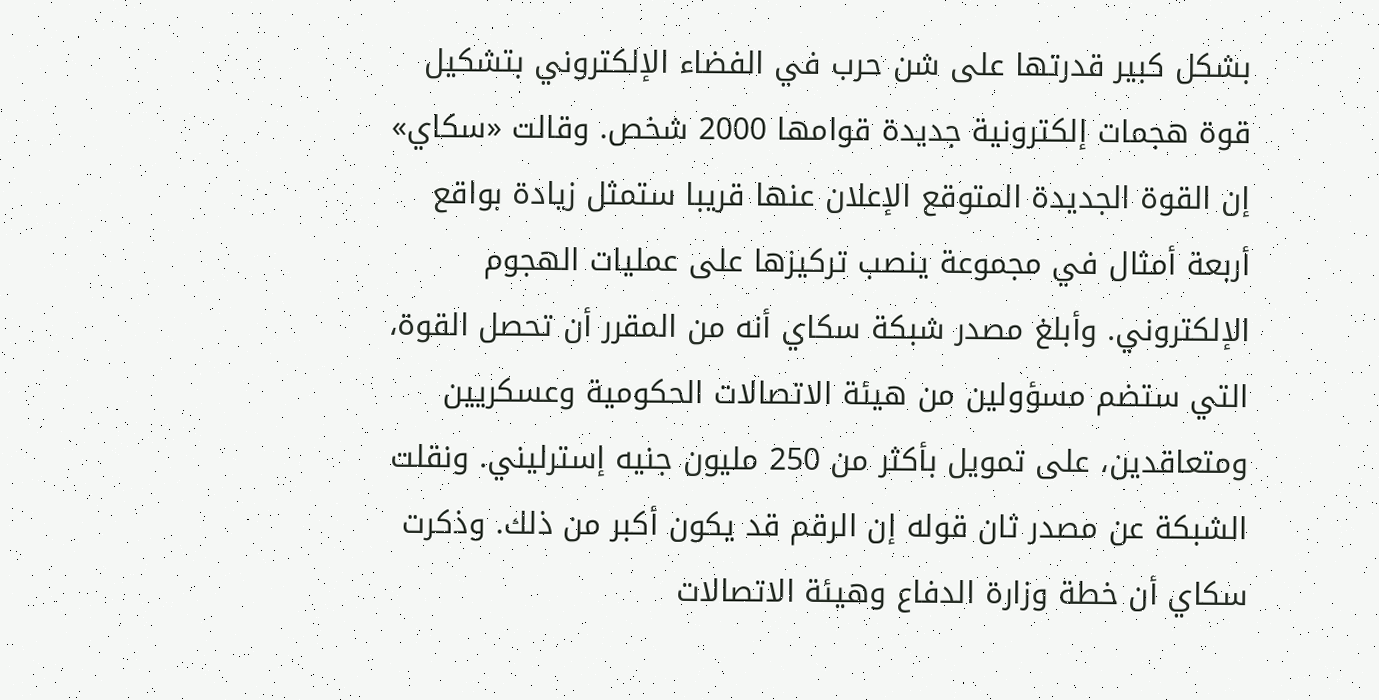بشكل كبير قدرتها على شن حرب في الفضاء الإلكتروني بتشكيل قوة هجمات إلكترونية جديدة قوامها 2000 شخص. وقالت «سكاي» إن القوة الجديدة المتوقع الإعلان عنها قريبا ستمثل زيادة بواقع أربعة أمثال في مجموعة ينصب تركيزها على عمليات الهجوم الإلكتروني. وأبلغ مصدر شبكة سكاي أنه من المقرر أن تحصل القوة، التي ستضم مسؤولين من هيئة الاتصالات الحكومية وعسكريين ومتعاقدين، على تمويل بأكثر من 250 مليون جنيه إسترليني. ونقلت الشبكة عن مصدر ثان قوله إن الرقم قد يكون أكبر من ذلك. وذكرت سكاي أن خطة وزارة الدفاع وهيئة الاتصالات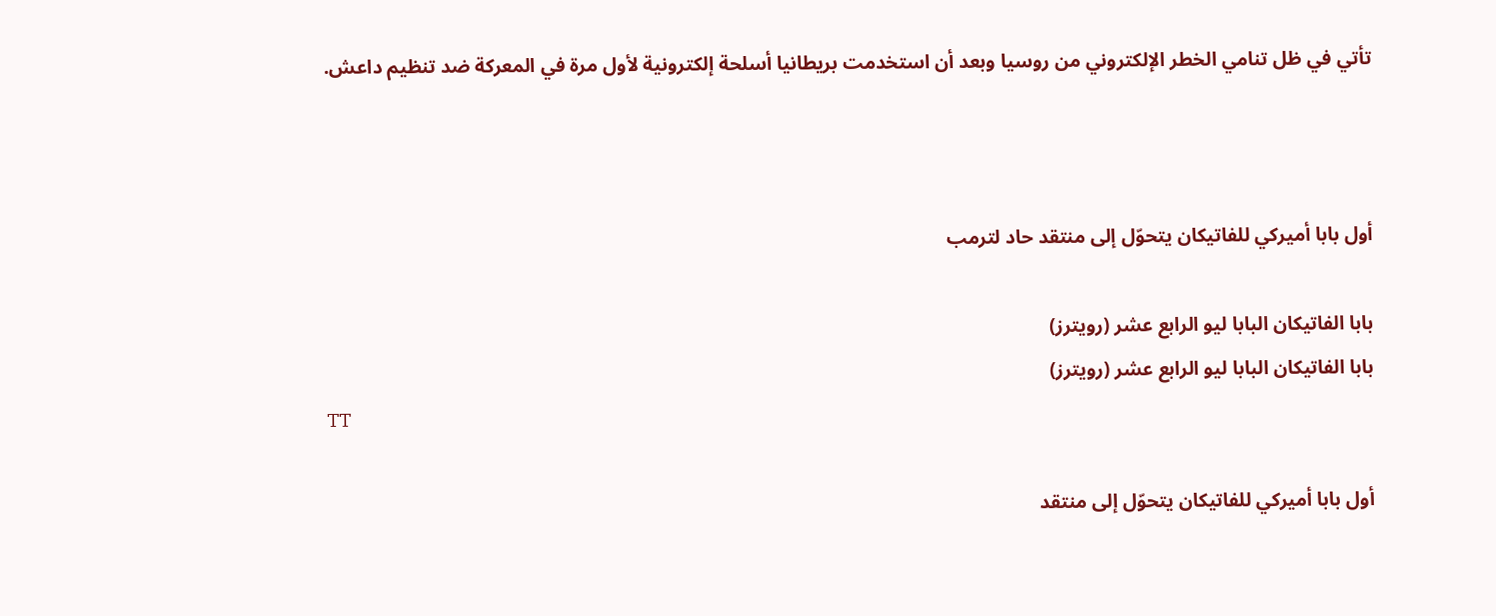تأتي في ظل تنامي الخطر الإلكتروني من روسيا وبعد أن استخدمت بريطانيا أسلحة إلكترونية لأول مرة في المعركة ضد تنظيم داعش.



أول بابا أميركي للفاتيكان يتحوّل إلى منتقد حاد لترمب

بابا الفاتيكان البابا ليو الرابع عشر (رويترز)
بابا الفاتيكان البابا ليو الرابع عشر (رويترز)
TT

أول بابا أميركي للفاتيكان يتحوّل إلى منتقد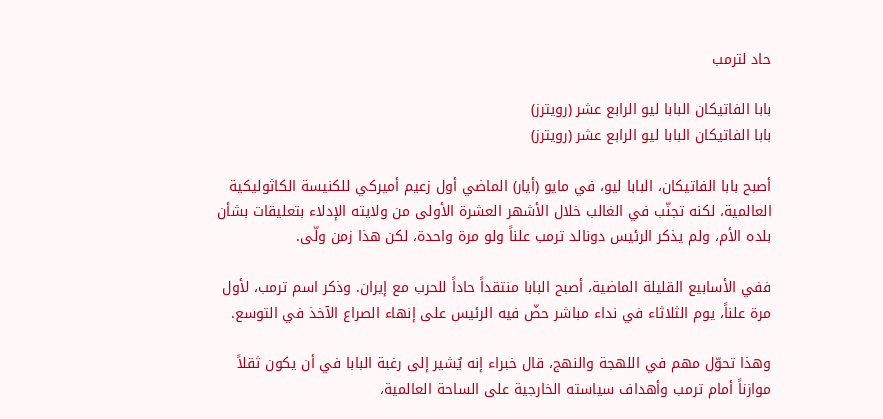حاد لترمب

بابا الفاتيكان البابا ليو الرابع عشر (رويترز)
بابا الفاتيكان البابا ليو الرابع عشر (رويترز)

أصبح بابا الفاتيكان، البابا ليو، في ‌مايو (أيار) الماضي أول زعيم أميركي للكنيسة الكاثوليكية العالمية، لكنه تجنّب في الغالب خلال الأشهر العشرة الأولى من ولايته الإدلاء بتعليقات بشأن بلده الأم، ولم يذكر الرئيس دونالد ترمب علناً ولو مرة واحدة، لكن هذا زمن ولّى.

ففي الأسابيع القليلة الماضية، أصبح البابا منتقداً حاداً للحرب مع إيران. وذكر اسم ترمب، لأول مرة علناً، يوم الثلاثاء في نداء مباشر حضّ فيه الرئيس على إنهاء الصراع الآخذ في التوسع.

وهذا تحوّل مهم في اللهجة والنهج، قال خبراء إنه يُشير إلى رغبة البابا في أن يكون ثقلاً موازناً أمام ترمب وأهداف سياسته الخارجية على الساحة العالمية،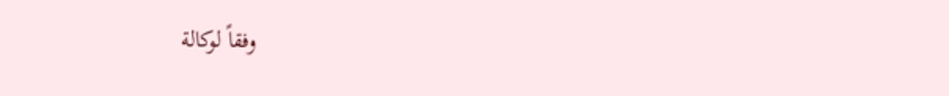وفقاً لوكالة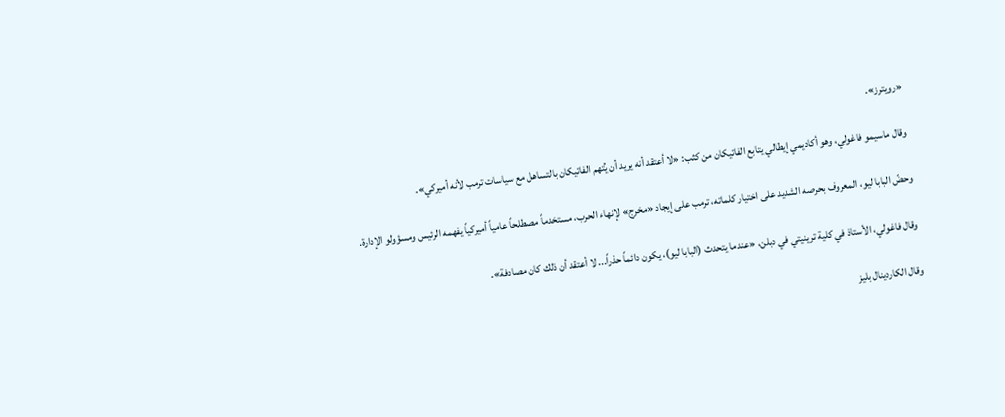«رويترز».

وقال ماسيمو فاغولي، وهو أكاديمي إيطالي يتابع الفاتيكان من كثب: «لا أعتقد أنه يريد أن يُتهم الفاتيكان بالتساهل مع سياسات ترمب لأنه أميركي».

وحضّ البابا ليو، المعروف بحرصه الشديد على اختيار كلماته، ترمب على إيجاد «مخرج» لإنهاء الحرب، مستخدماً مصطلحاً عامياً أميركياً يفهمه الرئيس ومسؤولو الإدارة.

وقال فاغولي، الأستاذ في كلية ترينيتي في دبلن، «عندما يتحدث (البابا ‌ليو)، يكون دائماً ‌حذراً... لا أعتقد أن ذلك كان مصادفة».

وقال الكاردينال بليز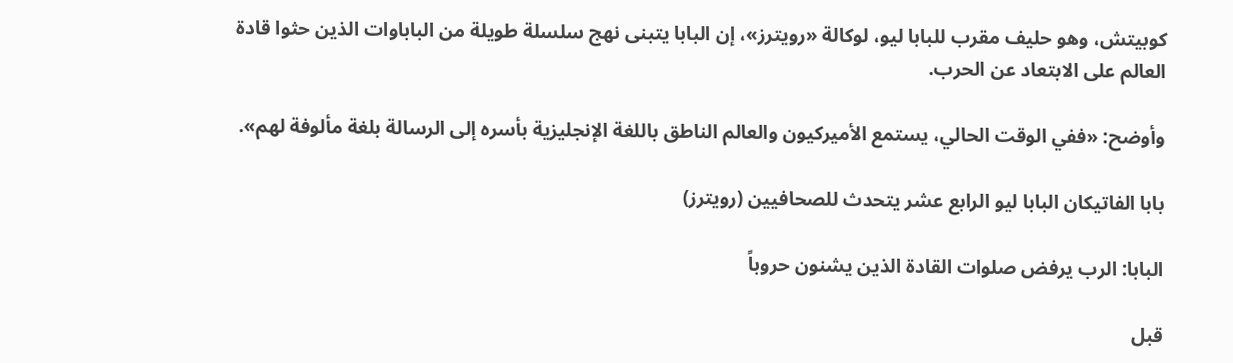كوبيتش، وهو ‌حليف مقرب للبابا ليو، لوكالة «رويترز»، إن البابا يتبنى نهج سلسلة طويلة من الباباوات الذين حثوا قادة العالم على الابتعاد عن الحرب.

وأوضح: «ففي الوقت الحالي، يستمع الأميركيون والعالم الناطق باللغة الإنجليزية بأسره إلى الرسالة بلغة مألوفة لهم».

بابا الفاتيكان البابا ليو الرابع عشر يتحدث للصحافيين (رويترز)

البابا: الرب يرفض صلوات القادة الذين يشنون حروباً

قبل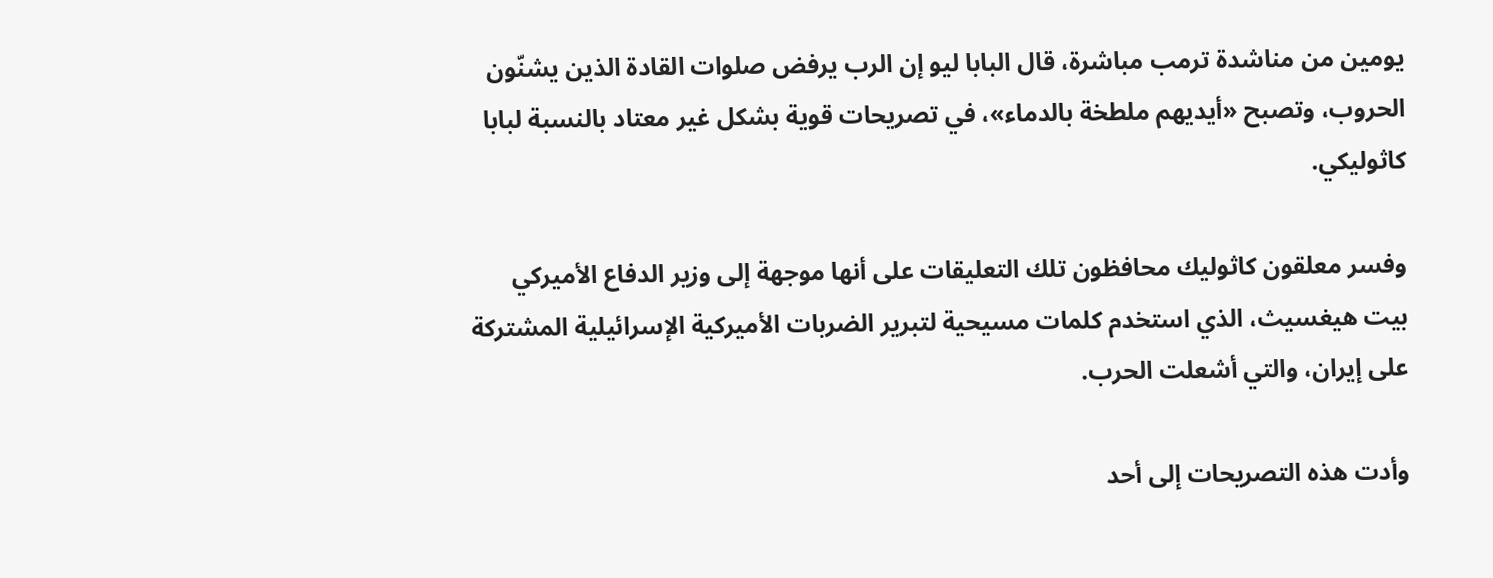يومين من مناشدة ترمب مباشرة، قال البابا ليو إن الرب يرفض صلوات القادة الذين يشنّون الحروب، وتصبح «أيديهم ملطخة بالدماء»، في تصريحات قوية بشكل غير معتاد بالنسبة لبابا كاثوليكي.

وفسر معلقون كاثوليك محافظون تلك التعليقات على أنها موجهة إلى وزير الدفاع الأميركي بيت هيغسيث، الذي استخدم كلمات مسيحية لتبرير الضربات الأميركية الإسرائيلية المشتركة على إيران، والتي أشعلت الحرب.

وأدت هذه التصريحات ‌إلى أحد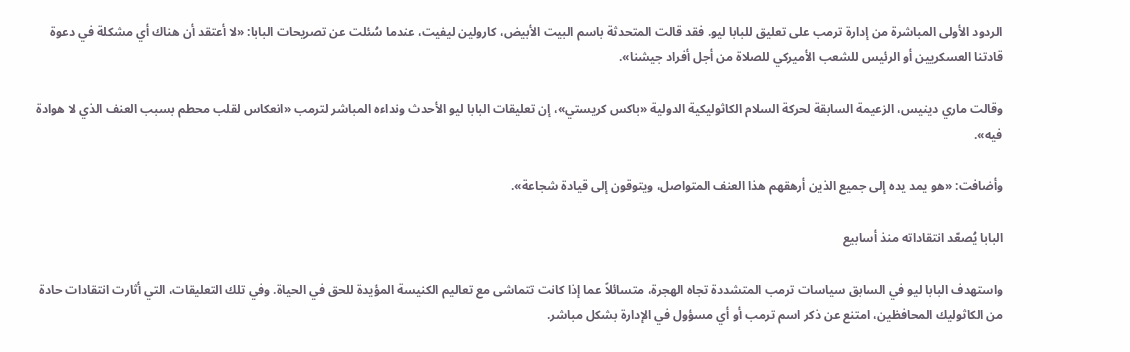الردود الأولى المباشرة من إدارة ترمب على تعليق للبابا ‌ليو. فقد قالت المتحدثة باسم البيت الأبيض، كارولين ليفيت، عندما سُئلت عن تصريحات البابا: «لا أعتقد أن هناك أي مشكلة في ‌دعوة قادتنا العسكريين أو الرئيس للشعب الأميركي للصلاة من أجل أفراد جيشنا».

وقالت ماري دينيس، الزعيمة السابقة ‌لحركة السلام الكاثوليكية الدولية «باكس كريستي»، إن تعليقات البابا ليو الأحدث ونداءه المباشر لترمب «انعكاس لقلب محطم بسبب العنف الذي لا هوادة فيه».

وأضافت: «هو يمد يده إلى جميع الذين أرهقهم هذا العنف المتواصل، ويتوقون إلى قيادة شجاعة».

البابا يُصعّد انتقاداته منذ أسابيع

واستهدف البابا ليو في السابق سياسات ترمب المتشددة تجاه الهجرة، متسائلاً عما إذا كانت تتماشى مع تعاليم الكنيسة ‌المؤيدة للحق في الحياة. وفي تلك التعليقات، التي أثارت انتقادات حادة من الكاثوليك المحافظين، امتنع عن ذكر اسم ترمب أو أي مسؤول في الإدارة بشكل مباشر.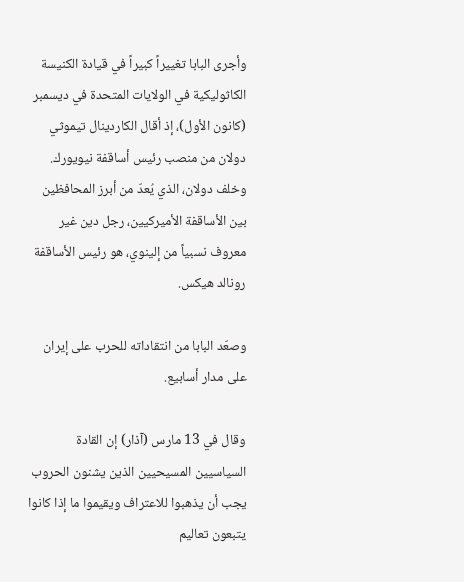وأجرى البابا تغييراً كبيراً في قيادة الكنيسة الكاثوليكية في الولايات المتحدة في ديسمبر (كانون الأول)، إذ أقال الكاردينال تيموثي دولان من منصب رئيس أساقفة نيويورك. وخلف دولان، الذي يُعدّ من أبرز المحافظين بين الأساقفة الأميركيين، رجل دين غير معروف نسبياً من إلينوي، هو رئيس الأساقفة رونالد هيكس.

وصعّد البابا من انتقاداته للحرب على إيران على مدار أسابيع.

وقال في 13 مارس (آذار) إن القادة السياسيين المسيحيين الذين يشنون الحروب يجب أن يذهبوا للاعتراف ويقيموا ما إذا كانوا يتبعون تعاليم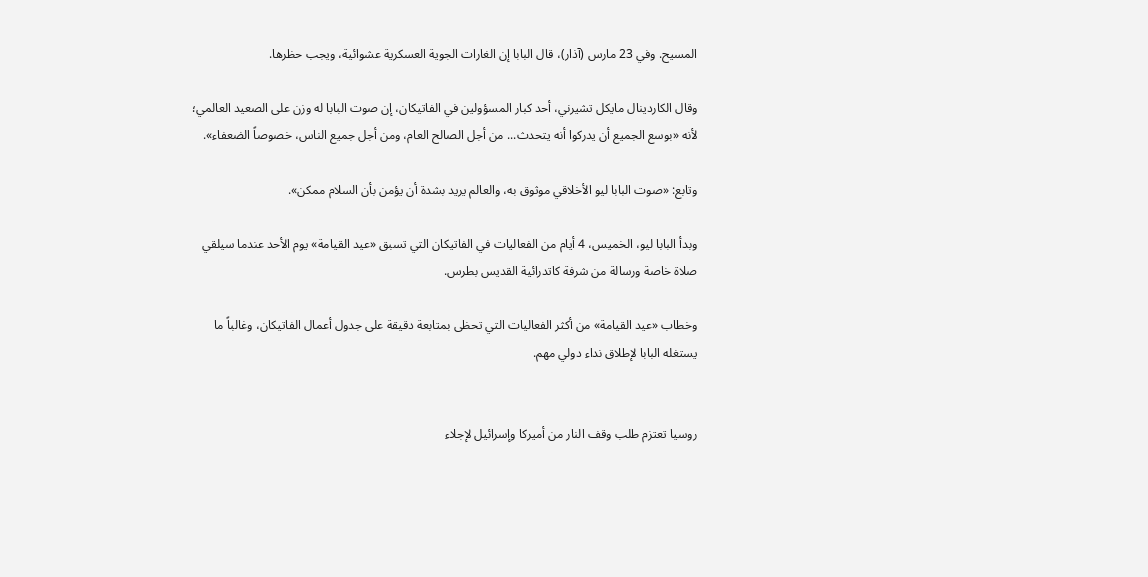المسيح. وفي 23 مارس (آذار)، قال البابا إن الغارات الجوية العسكرية عشوائية، ويجب حظرها.

وقال الكاردينال مايكل تشيرني، أحد كبار المسؤولين في الفاتيكان، إن صوت البابا له وزن على الصعيد العالمي؛ لأنه «بوسع الجميع أن يدركوا أنه يتحدث... من أجل الصالح العام، ومن أجل جميع الناس، خصوصاً الضعفاء».

وتابع: «صوت البابا ليو الأخلاقي موثوق به، والعالم يريد بشدة أن يؤمن بأن السلام ممكن».

وبدأ البابا ليو، الخميس، 4 أيام من الفعاليات في الفاتيكان التي تسبق «عيد القيامة» يوم الأحد عندما سيلقي صلاة خاصة ورسالة من شرفة كاتدرائية القديس بطرس.

وخطاب «عيد القيامة» من أكثر الفعاليات التي تحظى بمتابعة دقيقة على جدول أعمال الفاتيكان، وغالباً ما يستغله البابا لإطلاق نداء دولي مهم.


روسيا تعتزم طلب وقف النار من أميركا وإسرائيل لإجلاء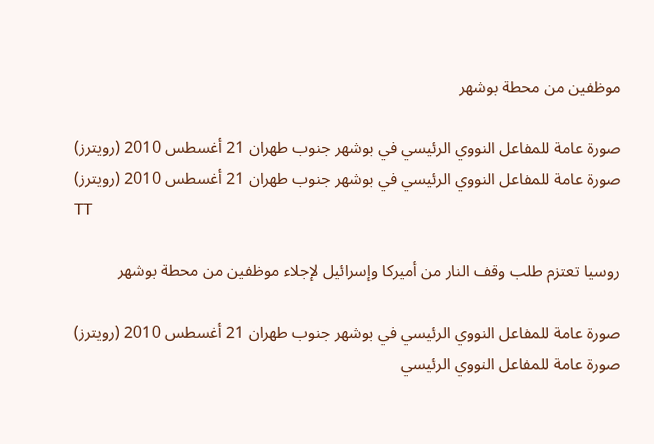موظفين من محطة بوشهر

صورة عامة للمفاعل النووي الرئيسي في بوشهر جنوب طهران 21 أغسطس 2010 (رويترز)
صورة عامة للمفاعل النووي الرئيسي في بوشهر جنوب طهران 21 أغسطس 2010 (رويترز)
TT

روسيا تعتزم طلب وقف النار من أميركا وإسرائيل لإجلاء موظفين من محطة بوشهر

صورة عامة للمفاعل النووي الرئيسي في بوشهر جنوب طهران 21 أغسطس 2010 (رويترز)
صورة عامة للمفاعل النووي الرئيسي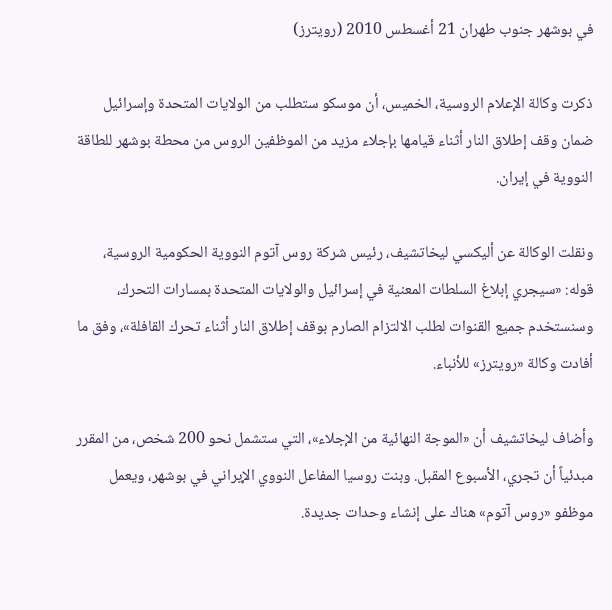في بوشهر جنوب طهران 21 أغسطس 2010 (رويترز)

ذكرت وكالة الإعلام الروسية، الخميس، أن موسكو ستطلب من الولايات المتحدة وإسرائيل ضمان وقف إطلاق النار أثناء قيامها بإجلاء مزيد من الموظفين الروس من محطة بوشهر للطاقة النووية في إيران.

ونقلت الوكالة عن أليكسي ليخاتشيف، رئيس شركة روس آتوم النووية الحكومية الروسية، قوله: «سيجري إبلاغ السلطات المعنية في إسرائيل والولايات المتحدة بمسارات التحرك، وسنستخدم جميع القنوات لطلب الالتزام الصارم بوقف إطلاق النار أثناء تحرك القافلة»، وفق ما أفادت وكالة «رويترز» للأنباء.

وأضاف ليخاتشيف أن «الموجة النهائية من الإجلاء»، التي ستشمل نحو 200 شخص، من المقرر مبدئياً أن تجري، الأسبوع المقبل. وبنت روسيا المفاعل النووي الإيراني في بوشهر، ويعمل موظفو «روس آتوم» هناك على إنشاء وحدات جديدة.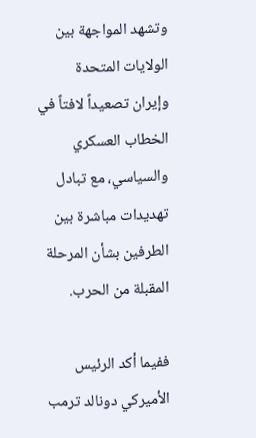وتشهد المواجهة بين الولايات المتحدة وإيران تصعيداً لافتاً في الخطاب العسكري والسياسي، مع تبادل تهديدات مباشرة بين الطرفين بشأن المرحلة المقبلة من الحرب.

ففيما أكد الرئيس الأميركي دونالد ترمب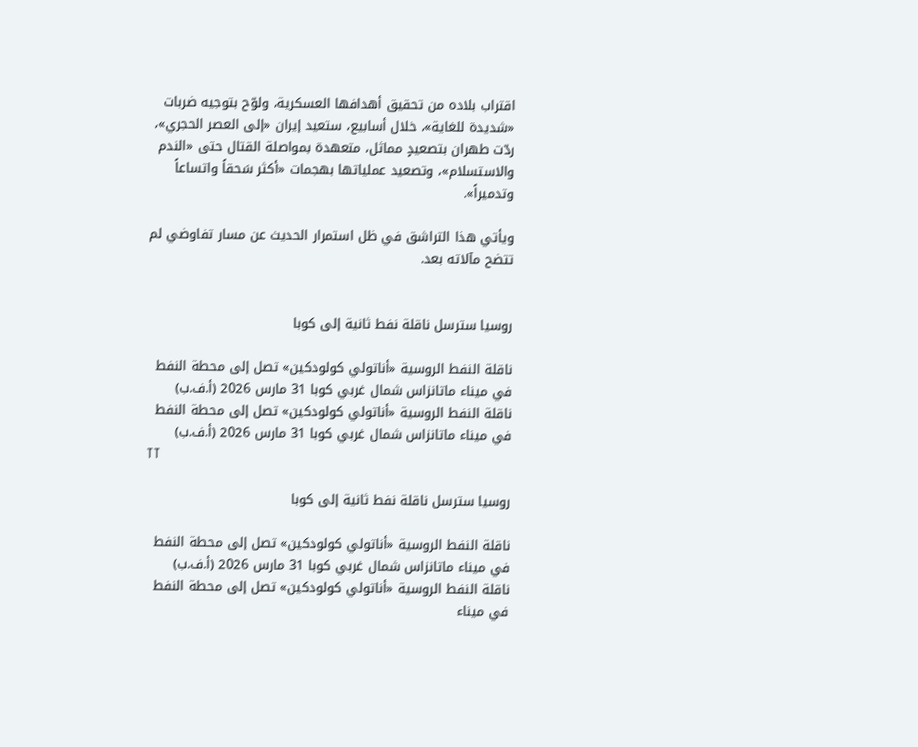اقتراب بلاده من تحقيق أهدافها العسكرية، ولوّح بتوجيه ضربات «شديدة للغاية»، خلال أسابيع، ستعيد إيران «إلى العصر الحجري»، ردّت طهران بتصعيدٍ مماثل، متعهدة بمواصلة القتال حتى «الندم والاستسلام»، وتصعيد عملياتها بهجمات «أكثر سَحقاً واتساعاً وتدميراً».

ويأتي هذا التراشق في ظل استمرار الحديث عن مسار تفاوضي لم تتضح مآلاته بعد.


روسيا سترسل ناقلة نفط ثانية إلى كوبا

ناقلة النفط الروسية «أناتولي كولودكين» تصل إلى محطة النفط في ميناء ماتانزاس شمال غربي كوبا 31 مارس 2026 (أ.ف.ب)
ناقلة النفط الروسية «أناتولي كولودكين» تصل إلى محطة النفط في ميناء ماتانزاس شمال غربي كوبا 31 مارس 2026 (أ.ف.ب)
TT

روسيا سترسل ناقلة نفط ثانية إلى كوبا

ناقلة النفط الروسية «أناتولي كولودكين» تصل إلى محطة النفط في ميناء ماتانزاس شمال غربي كوبا 31 مارس 2026 (أ.ف.ب)
ناقلة النفط الروسية «أناتولي كولودكين» تصل إلى محطة النفط في ميناء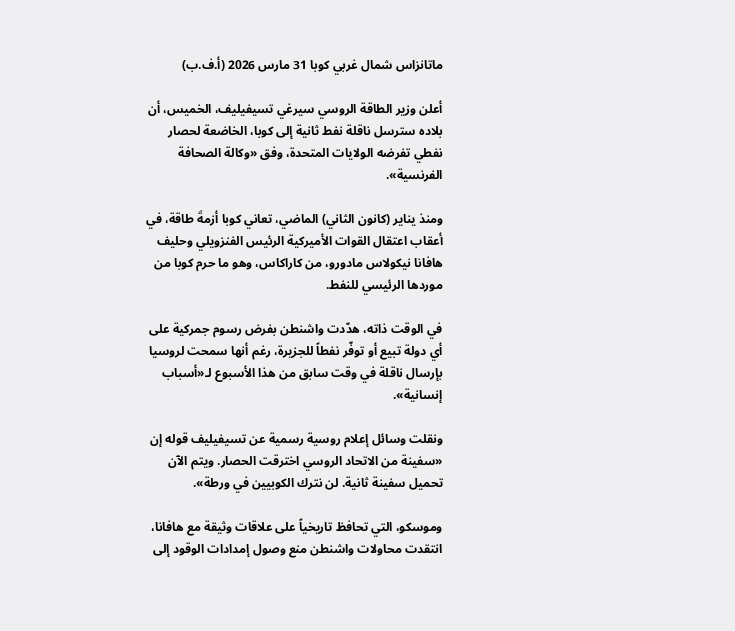ماتانزاس شمال غربي كوبا 31 مارس 2026 (أ.ف.ب)

أعلن وزير الطاقة الروسي سيرغي تسيفيليف، الخميس، أن بلاده سترسل ناقلة نفط ثانية إلى كوبا، الخاضعة لحصار نفطي تفرضه الولايات المتحدة، وفق «وكالة الصحافة الفرنسية».

ومنذ يناير (كانون الثاني) الماضي، تعاني كوبا أزمةَ طاقة، في أعقاب اعتقال القوات الأميركية الرئيس الفنزويلي وحليف هافانا نيكولاس مادورو، من كاراكاس، وهو ما حرم كوبا من موردها الرئيسي للنفط.

في الوقت ذاته، هدّدت واشنطن بفرض رسوم جمركية على أي دولة تبيع أو توفّر نفطاً للجزيرة، رغم أنها سمحت لروسيا بإرسال ناقلة في وقت سابق من هذا الأسبوع لـ«أسباب إنسانية».

ونقلت وسائل إعلام روسية رسمية عن تسيفيليف قوله إن «سفينة من الاتحاد الروسي اخترقت الحصار. ويتم الآن تحميل سفينة ثانية. لن نترك الكوبيين في ورطة».

وموسكو، التي تحافظ تاريخياً على علاقات وثيقة مع هافانا، انتقدت محاولات واشنطن منع وصول إمدادات الوقود إلى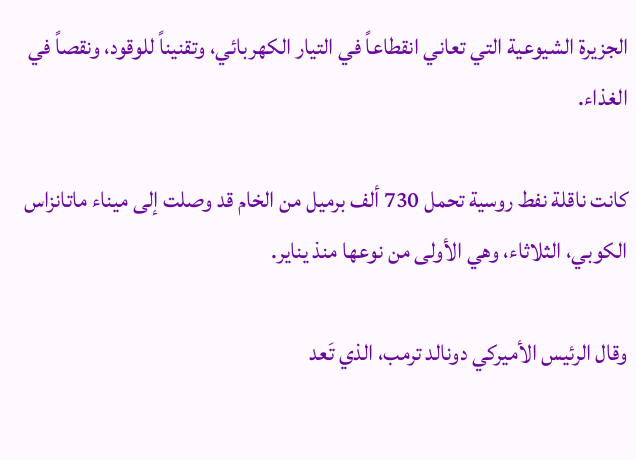الجزيرة الشيوعية التي تعاني انقطاعاً في التيار الكهربائي، وتقنيناً للوقود، ونقصاً في الغذاء.

كانت ناقلة نفط روسية تحمل 730 ألف برميل من الخام قد وصلت إلى ميناء ماتانزاس الكوبي، الثلاثاء، وهي الأولى من نوعها منذ يناير.

وقال الرئيس الأميركي دونالد ترمب، الذي تَعد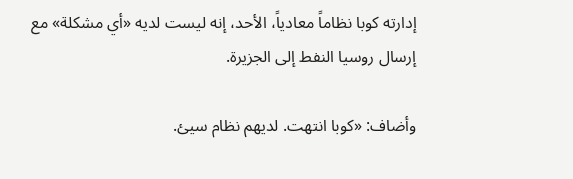إدارته كوبا نظاماً معادياً، الأحد، إنه ليست لديه «أي مشكلة» مع إرسال روسيا النفط إلى الجزيرة.

وأضاف: «كوبا انتهت. لديهم نظام سيئ.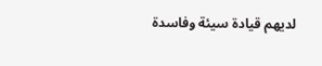لديهم قيادة سيئة وفاسدة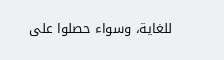للغاية، وسواء حصلوا على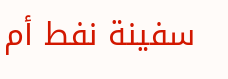سفينة نفط أم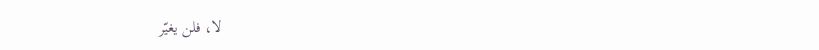لا، فلن يغيّر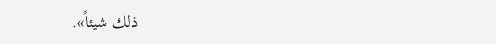ذلك شيئاً».